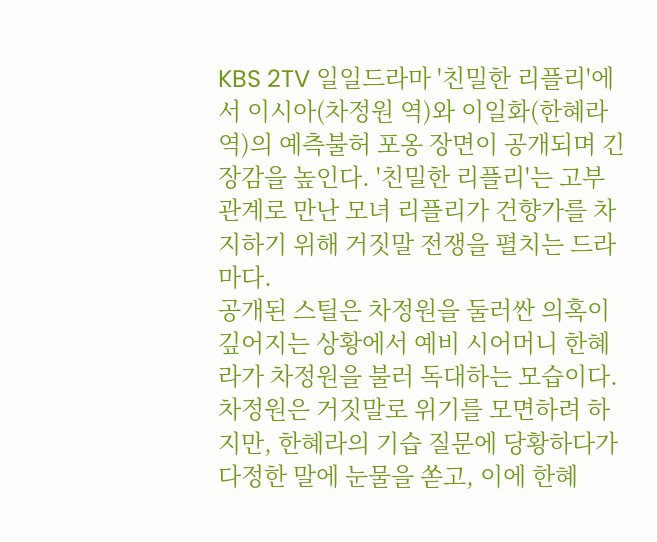KBS 2TV 일일드라마 '친밀한 리플리'에서 이시아(차정원 역)와 이일화(한혜라 역)의 예측불허 포옹 장면이 공개되며 긴장감을 높인다. '친밀한 리플리'는 고부 관계로 만난 모녀 리플리가 건향가를 차지하기 위해 거짓말 전쟁을 펼치는 드라마다.
공개된 스틸은 차정원을 둘러싼 의혹이 깊어지는 상황에서 예비 시어머니 한혜라가 차정원을 불러 독대하는 모습이다. 차정원은 거짓말로 위기를 모면하려 하지만, 한혜라의 기습 질문에 당황하다가 다정한 말에 눈물을 쏟고, 이에 한혜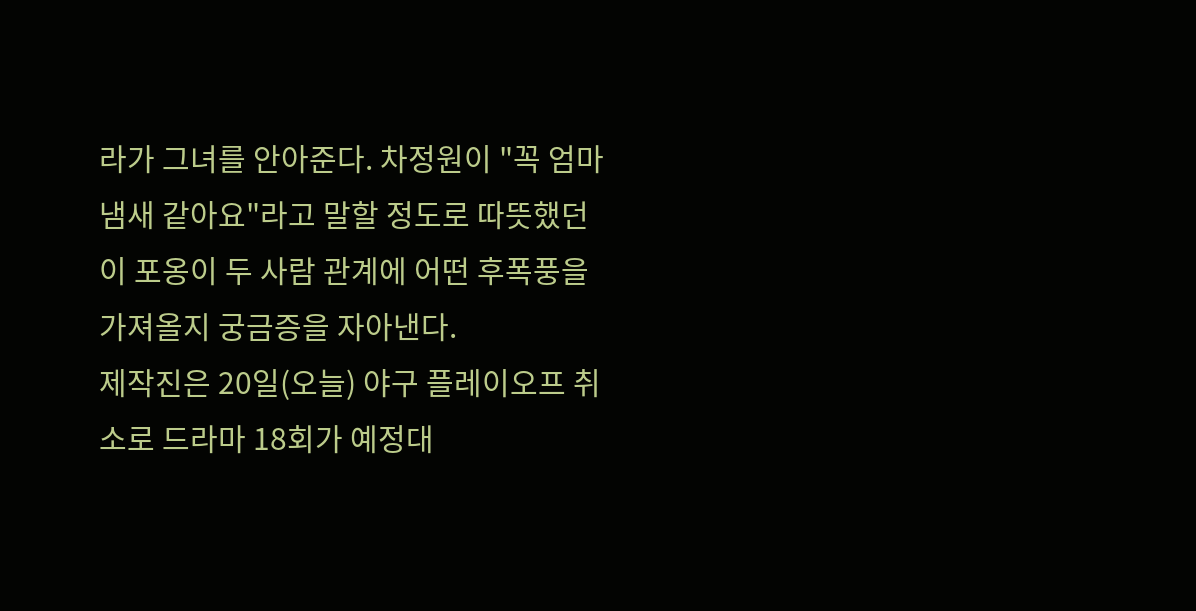라가 그녀를 안아준다. 차정원이 "꼭 엄마 냄새 같아요"라고 말할 정도로 따뜻했던 이 포옹이 두 사람 관계에 어떤 후폭풍을 가져올지 궁금증을 자아낸다.
제작진은 20일(오늘) 야구 플레이오프 취소로 드라마 18회가 예정대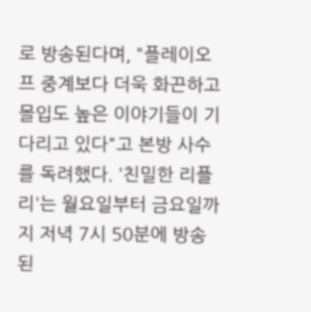로 방송된다며, "플레이오프 중계보다 더욱 화끈하고 몰입도 높은 이야기들이 기다리고 있다"고 본방 사수를 독려했다. '친밀한 리플리'는 월요일부터 금요일까지 저녁 7시 50분에 방송된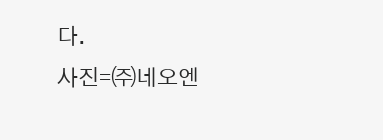다.
사진=㈜네오엔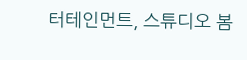터테인먼트, 스튜디오 봄